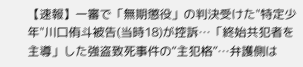【速報】一審で「無期懲役」の判決受けた"特定少年"川口侑斗被告(当時18)が控訴…「終始共犯者を主導」した強盗致死事件の“主犯格”…弁護側は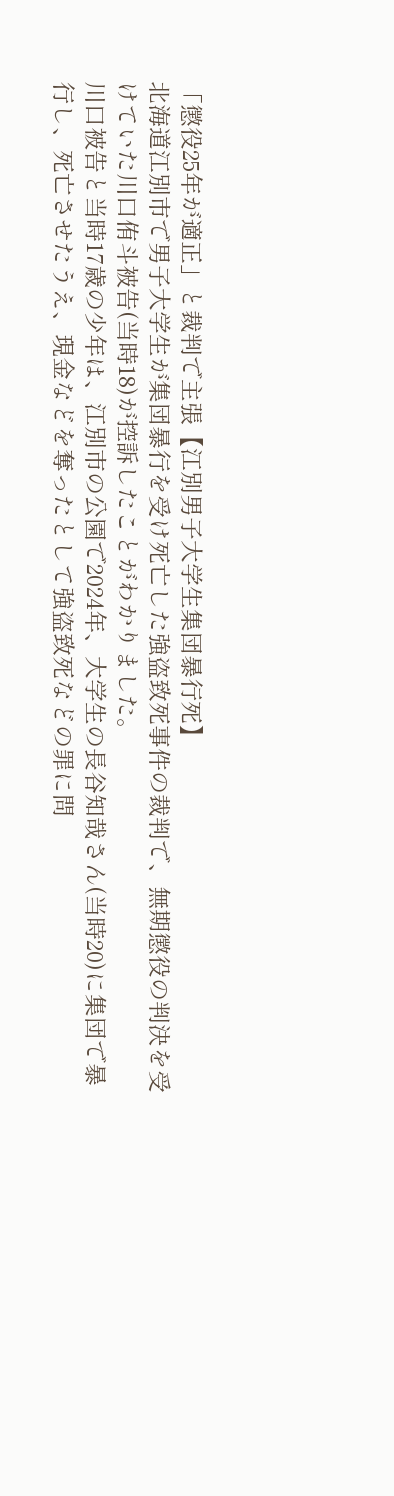「懲役25年が適正」と裁判で主張【江別男子大学生集団暴行死】
北海道江別市で男子大学生が集団暴行を受け死亡した強盗致死事件の裁判で、無期懲役の判決を受けていた川口侑斗被告(当時18)が控訴したことがわかりました。
川口被告と当時17歳の少年は、江別市の公園で2024年、大学生の長谷知哉さん(当時20)に集団で暴行し、死亡させたうえ、現金などを奪ったとして強盗致死などの罪に問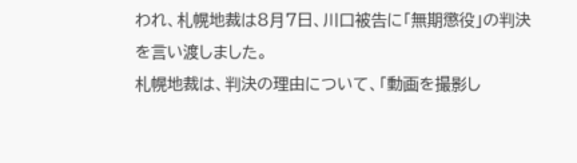われ、札幌地裁は8月7日、川口被告に「無期懲役」の判決を言い渡しました。
札幌地裁は、判決の理由について、「動画を撮影し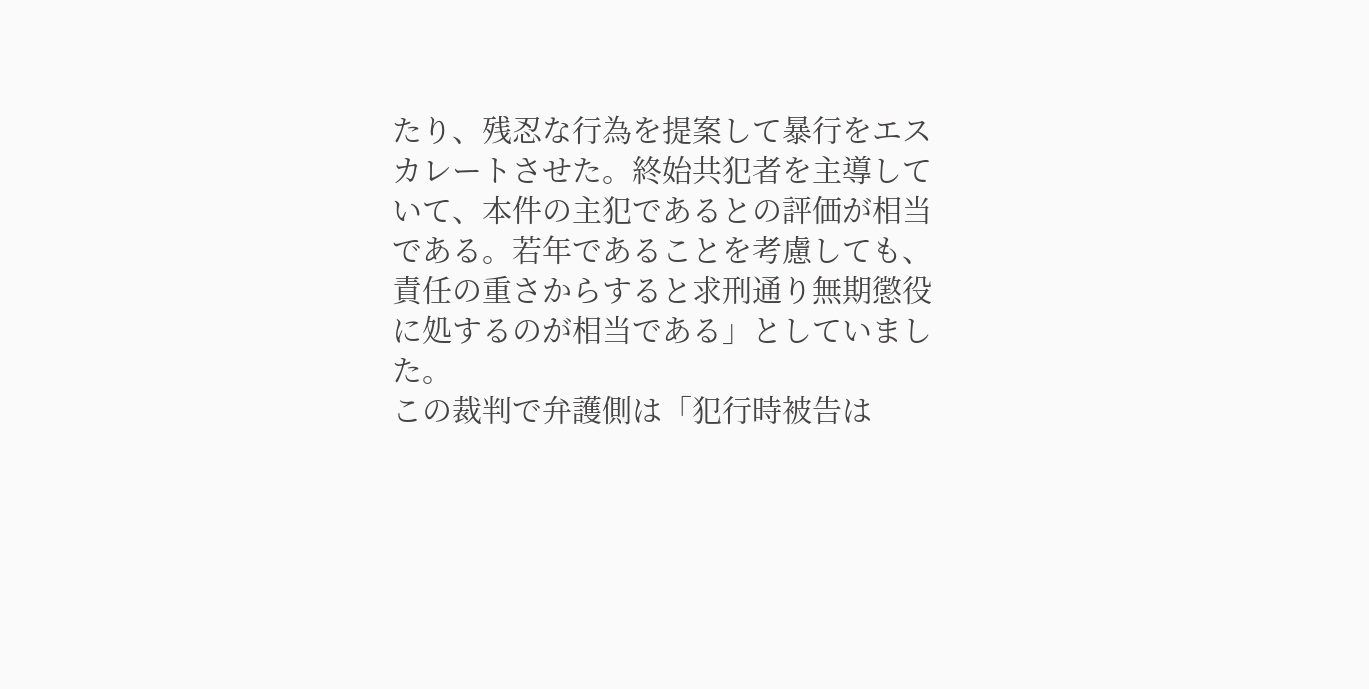たり、残忍な行為を提案して暴行をエスカレートさせた。終始共犯者を主導していて、本件の主犯であるとの評価が相当である。若年であることを考慮しても、責任の重さからすると求刑通り無期懲役に処するのが相当である」としていました。
この裁判で弁護側は「犯行時被告は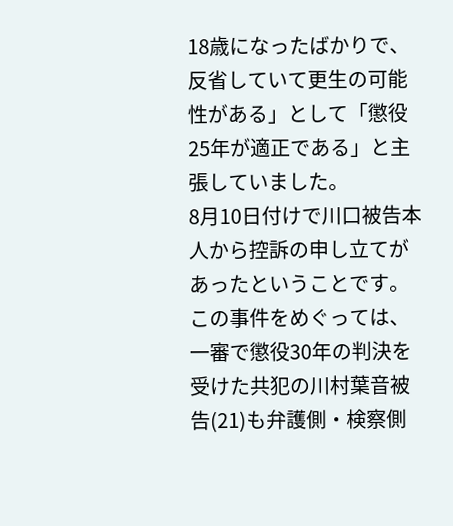18歳になったばかりで、反省していて更生の可能性がある」として「懲役25年が適正である」と主張していました。
8月10日付けで川口被告本人から控訴の申し立てがあったということです。
この事件をめぐっては、一審で懲役30年の判決を受けた共犯の川村葉音被告(21)も弁護側・検察側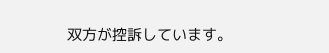双方が控訴しています。